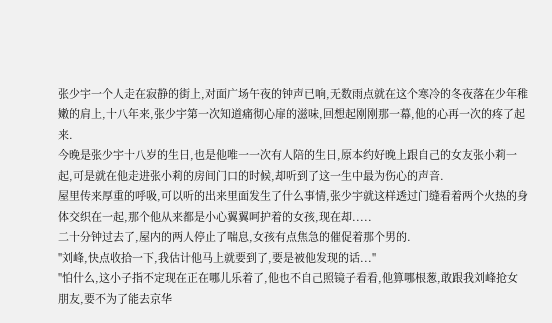张少宇一个人走在寂静的街上,对面广场午夜的钟声已响,无数雨点就在这个寒冷的冬夜落在少年稚嫩的肩上,十八年来,张少宇第一次知道痛彻心扉的滋味,回想起刚刚那一幕,他的心再一次的疼了起来.
今晚是张少宇十八岁的生日,也是他唯一一次有人陪的生日,原本约好晚上跟自己的女友张小莉一起,可是就在他走进张小莉的房间门口的时候,却听到了这一生中最为伤心的声音.
屋里传来厚重的呼吸,可以听的出来里面发生了什么事情,张少宇就这样透过门缝看着两个火热的身体交织在一起,那个他从来都是小心翼翼呵护着的女孩,现在却.....
二十分钟过去了,屋内的两人停止了喘息,女孩有点焦急的催促着那个男的.
"刘峰,快点收拾一下,我估计他马上就要到了,要是被他发现的话..."
"怕什么,这小子指不定现在正在哪儿乐着了,他也不自己照镜子看看,他算哪根葱,敢跟我刘峰抢女朋友,要不为了能去京华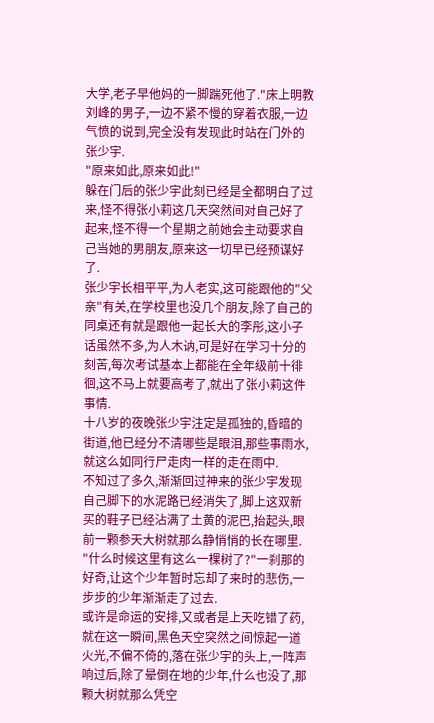大学,老子早他妈的一脚踹死他了."床上明教刘峰的男子,一边不紧不慢的穿着衣服,一边气愤的说到,完全没有发现此时站在门外的张少宇.
"原来如此,原来如此!"
躲在门后的张少宇此刻已经是全都明白了过来,怪不得张小莉这几天突然间对自己好了起来,怪不得一个星期之前她会主动要求自己当她的男朋友,原来这一切早已经预谋好了.
张少宇长相平平,为人老实,这可能跟他的"父亲"有关,在学校里也没几个朋友,除了自己的同桌还有就是跟他一起长大的李彤,这小子话虽然不多,为人木讷,可是好在学习十分的刻苦,每次考试基本上都能在全年级前十徘徊,这不马上就要高考了,就出了张小莉这件事情.
十八岁的夜晚张少宇注定是孤独的,昏暗的街道,他已经分不清哪些是眼泪,那些事雨水,就这么如同行尸走肉一样的走在雨中.
不知过了多久,渐渐回过神来的张少宇发现自己脚下的水泥路已经消失了,脚上这双新买的鞋子已经沾满了土黄的泥巴,抬起头,眼前一颗参天大树就那么静悄悄的长在哪里.
"什么时候这里有这么一棵树了?"一刹那的好奇,让这个少年暂时忘却了来时的悲伤,一步步的少年渐渐走了过去.
或许是命运的安排,又或者是上天吃错了药,就在这一瞬间,黑色天空突然之间惊起一道火光,不偏不倚的,落在张少宇的头上,一阵声响过后,除了晕倒在地的少年,什么也没了,那颗大树就那么凭空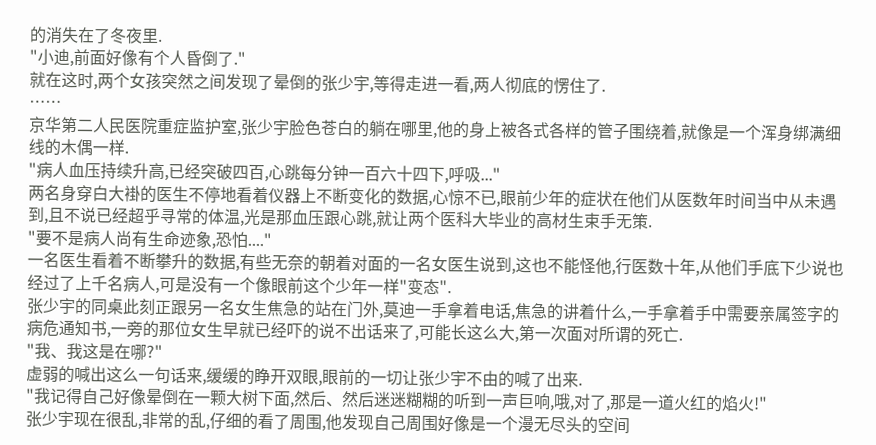的消失在了冬夜里.
"小迪,前面好像有个人昏倒了."
就在这时,两个女孩突然之间发现了晕倒的张少宇,等得走进一看,两人彻底的愣住了.
……
京华第二人民医院重症监护室,张少宇脸色苍白的躺在哪里,他的身上被各式各样的管子围绕着,就像是一个浑身绑满细线的木偶一样.
"病人血压持续升高,已经突破四百,心跳每分钟一百六十四下,呼吸..."
两名身穿白大褂的医生不停地看着仪器上不断变化的数据,心惊不已,眼前少年的症状在他们从医数年时间当中从未遇到,且不说已经超乎寻常的体温,光是那血压跟心跳,就让两个医科大毕业的高材生束手无策.
"要不是病人尚有生命迹象,恐怕...."
一名医生看着不断攀升的数据,有些无奈的朝着对面的一名女医生说到,这也不能怪他,行医数十年,从他们手底下少说也经过了上千名病人,可是没有一个像眼前这个少年一样"变态".
张少宇的同桌此刻正跟另一名女生焦急的站在门外,莫迪一手拿着电话,焦急的讲着什么,一手拿着手中需要亲属签字的病危通知书,一旁的那位女生早就已经吓的说不出话来了,可能长这么大,第一次面对所谓的死亡.
"我、我这是在哪?"
虚弱的喊出这么一句话来,缓缓的睁开双眼,眼前的一切让张少宇不由的喊了出来.
"我记得自己好像晕倒在一颗大树下面,然后、然后迷迷糊糊的听到一声巨响,哦,对了,那是一道火红的焰火!"
张少宇现在很乱,非常的乱,仔细的看了周围,他发现自己周围好像是一个漫无尽头的空间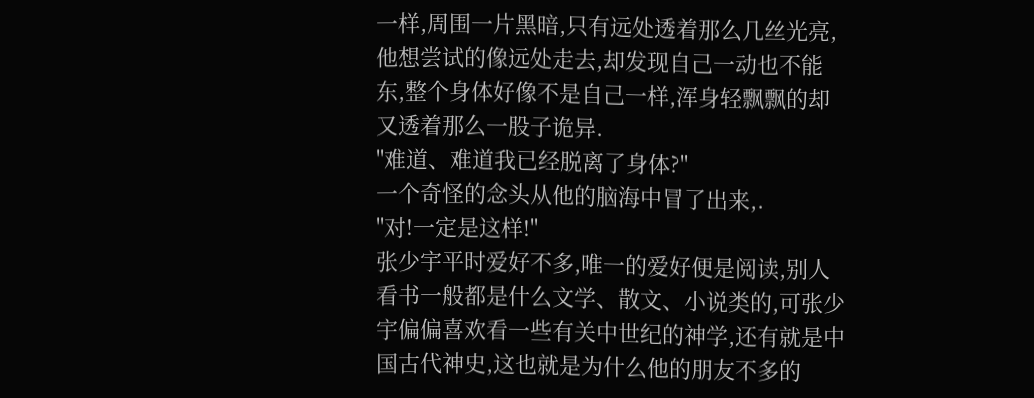一样,周围一片黑暗,只有远处透着那么几丝光亮,他想尝试的像远处走去,却发现自己一动也不能东,整个身体好像不是自己一样,浑身轻飘飘的却又透着那么一股子诡异.
"难道、难道我已经脱离了身体?"
一个奇怪的念头从他的脑海中冒了出来,.
"对!一定是这样!"
张少宇平时爱好不多,唯一的爱好便是阅读,别人看书一般都是什么文学、散文、小说类的,可张少宇偏偏喜欢看一些有关中世纪的神学,还有就是中国古代神史,这也就是为什么他的朋友不多的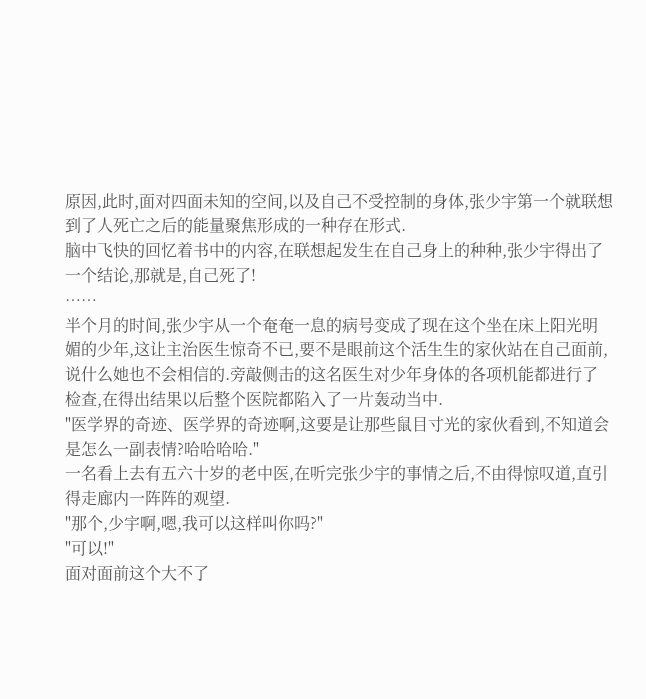原因,此时,面对四面未知的空间,以及自己不受控制的身体,张少宇第一个就联想到了人死亡之后的能量聚焦形成的一种存在形式.
脑中飞快的回忆着书中的内容,在联想起发生在自己身上的种种,张少宇得出了一个结论,那就是,自己死了!
……
半个月的时间,张少宇从一个奄奄一息的病号变成了现在这个坐在床上阳光明媚的少年,这让主治医生惊奇不已,要不是眼前这个活生生的家伙站在自己面前,说什么她也不会相信的.旁敲侧击的这名医生对少年身体的各项机能都进行了检查,在得出结果以后整个医院都陷入了一片轰动当中.
"医学界的奇迹、医学界的奇迹啊,这要是让那些鼠目寸光的家伙看到,不知道会是怎么一副表情?哈哈哈哈."
一名看上去有五六十岁的老中医,在听完张少宇的事情之后,不由得惊叹道,直引得走廊内一阵阵的观望.
"那个,少宇啊,嗯,我可以这样叫你吗?"
"可以!"
面对面前这个大不了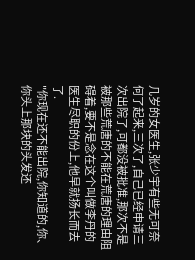几岁的女医生,张少宇有些无可奈何了起来,三次了,自己已经申请三次出院了,可都没被批准,那次不是被那些荒唐的不能在荒唐的理由阻碍着,要不是念在这个叫做李丹的医生尽职的份上,他早就扬长而去了.
"你现在还不能出院,你知道的,你、你头上那块的头发还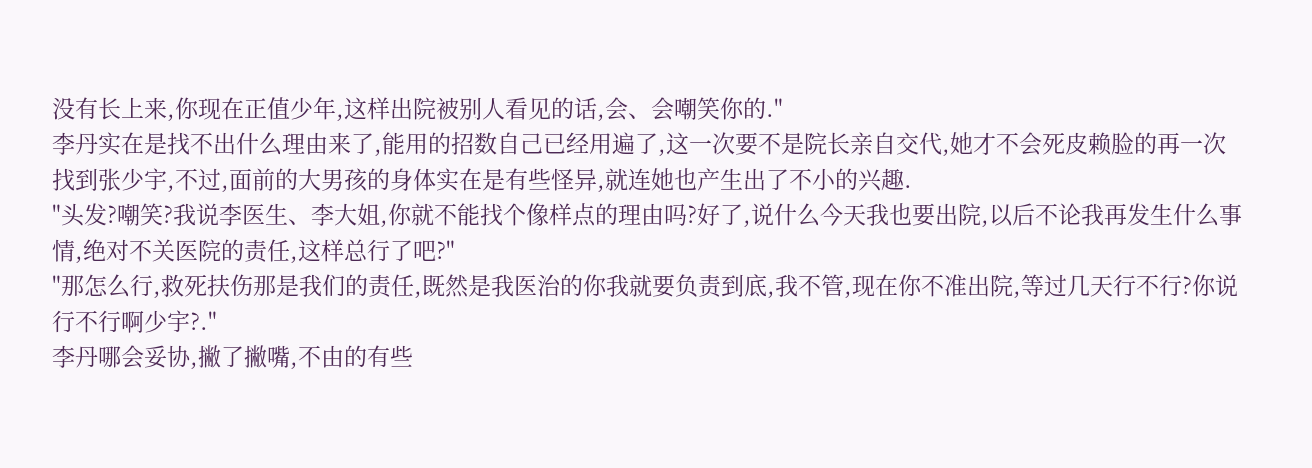没有长上来,你现在正值少年,这样出院被别人看见的话,会、会嘲笑你的."
李丹实在是找不出什么理由来了,能用的招数自己已经用遍了,这一次要不是院长亲自交代,她才不会死皮赖脸的再一次找到张少宇,不过,面前的大男孩的身体实在是有些怪异,就连她也产生出了不小的兴趣.
"头发?嘲笑?我说李医生、李大姐,你就不能找个像样点的理由吗?好了,说什么今天我也要出院,以后不论我再发生什么事情,绝对不关医院的责任,这样总行了吧?"
"那怎么行,救死扶伤那是我们的责任,既然是我医治的你我就要负责到底,我不管,现在你不准出院,等过几天行不行?你说行不行啊少宇?."
李丹哪会妥协,撇了撇嘴,不由的有些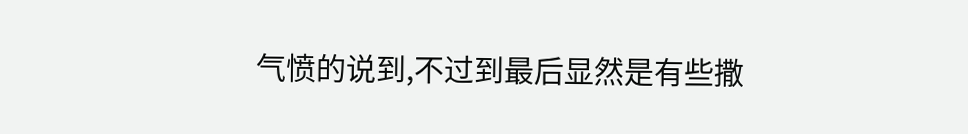气愤的说到,不过到最后显然是有些撒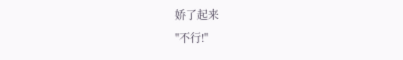娇了起来
"不行!"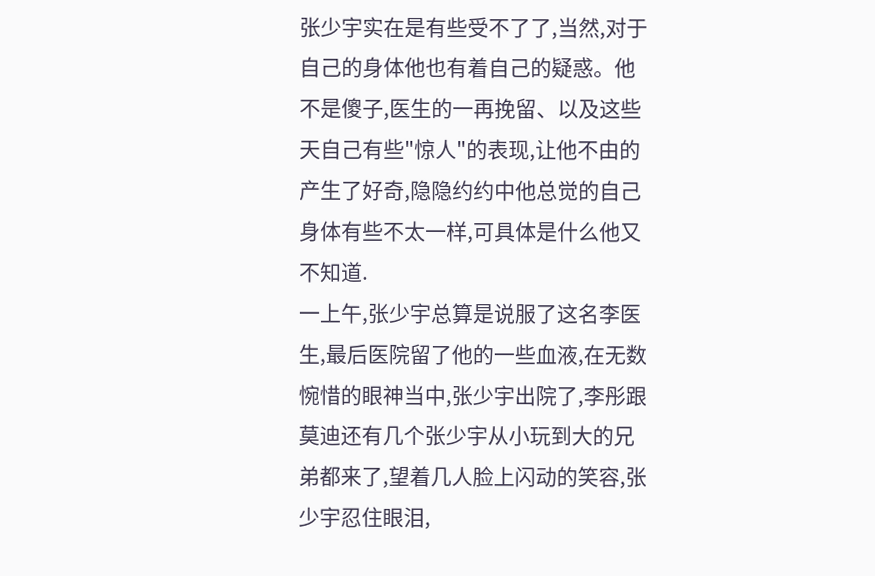张少宇实在是有些受不了了,当然,对于自己的身体他也有着自己的疑惑。他不是傻子,医生的一再挽留、以及这些天自己有些"惊人"的表现,让他不由的产生了好奇,隐隐约约中他总觉的自己身体有些不太一样,可具体是什么他又不知道.
一上午,张少宇总算是说服了这名李医生,最后医院留了他的一些血液,在无数惋惜的眼神当中,张少宇出院了,李彤跟莫迪还有几个张少宇从小玩到大的兄弟都来了,望着几人脸上闪动的笑容,张少宇忍住眼泪,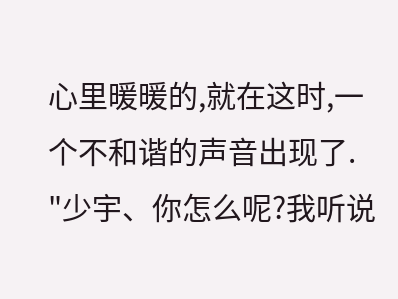心里暖暖的,就在这时,一个不和谐的声音出现了.
"少宇、你怎么呢?我听说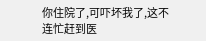你住院了,可吓坏我了,这不连忙赶到医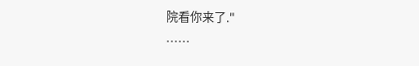院看你来了."
……